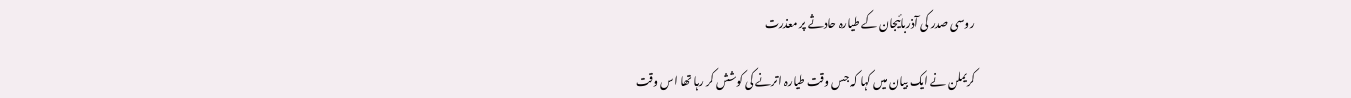روسی صدر کی آذربائیجان کے طیارہ حادثے پر معذرت

کریملن نے ایک بیان میں کہا کہ جس وقت طیارہ اترنے کی کوشش کر رہا تھا اس وقت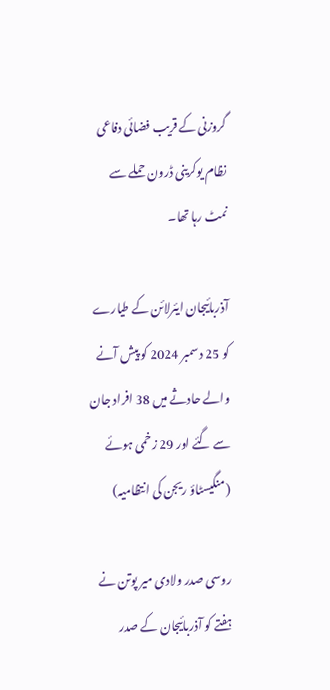گروزنی کے قریب فضائی دفاعی نظام یوکرینی ڈرون حملے سے نمٹ رہا تھا۔

آذربائیجان ایئرلائن کے طیارے کو 25 دسمبر 2024 کو پیش آنے والے حادثے میں 38 افراد جان سے گئے اور 29 زخمی ہوئے (منگیسٹاؤ ریجن کی انتظامیہ)

روسی صدر ولادی میر پوتن نے ہفتے کو آذربائیجان کے صدر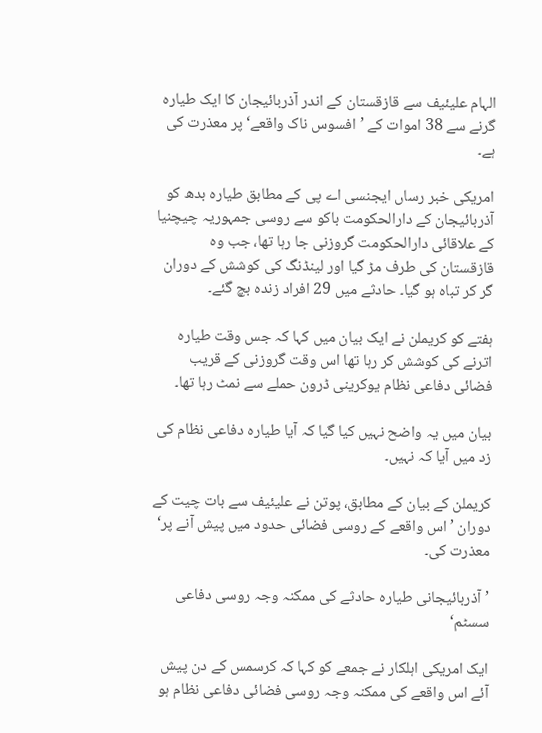الہام علیئیف سے قازقستان کے اندر آذربائیجان کا ایک طیارہ گرنے سے 38 اموات کے ’افسوس ناک واقعے‘ پر معذرت کی ہے۔

امریکی خبر رساں ایجنسی اے پی کے مطابق طیارہ بدھ کو آذربائیجان کے دارالحکومت باکو سے روسی جمہوریہ چیچنیا کے علاقائی دارالحکومت گروزنی جا رہا تھا، جب وہ قازقستان کی طرف مڑ گیا اور لینڈنگ کی کوشش کے دوران گر کر تباہ ہو گیا۔ حادثے میں 29 افراد زندہ بچ گئے۔

ہفتے کو کریملن نے ایک بیان میں کہا کہ جس وقت طیارہ اترنے کی کوشش کر رہا تھا اس وقت گروزنی کے قریب فضائی دفاعی نظام یوکرینی ڈرون حملے سے نمٹ رہا تھا۔

بیان میں یہ واضح نہیں کیا گیا کہ آیا طیارہ دفاعی نظام کی زد میں آیا کہ نہیں۔

کریملن کے بیان کے مطابق، پوتن نے علیئیف سے بات چیت کے دوران ’اس واقعے کے روسی فضائی حدود میں پیش آنے پر‘ معذرت کی۔

’آذربائیجانی طیارہ حادثے کی ممکنہ وجہ روسی دفاعی سسٹم‘

ایک امریکی اہلکار نے جمعے کو کہا کہ کرسمس کے دن پیش آئے اس واقعے کی ممکنہ وجہ روسی فضائی دفاعی نظام ہو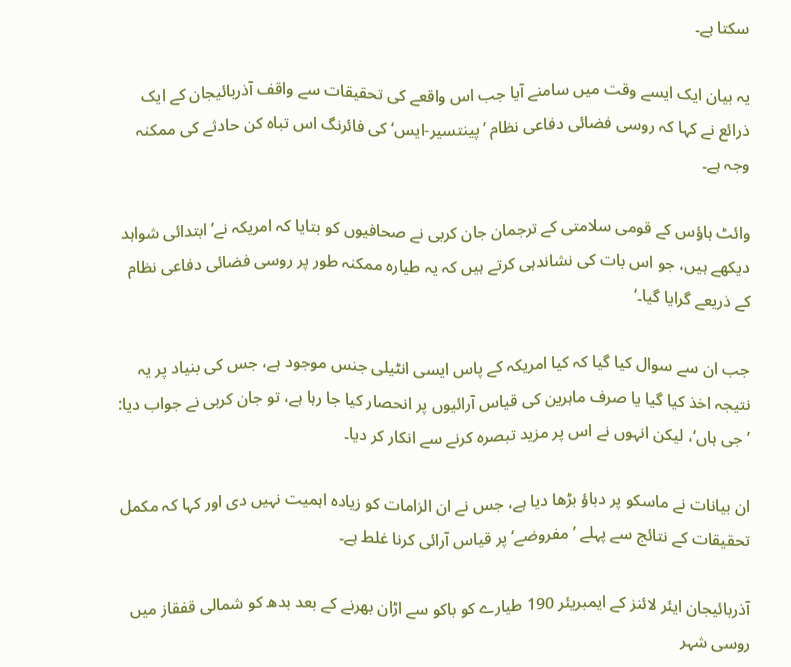سکتا ہے۔

یہ بیان ایک ایسے وقت میں سامنے آیا جب اس واقعے کی تحقیقات سے واقف آذربائیجان کے ایک ذرائع نے کہا کہ روسی فضائی دفاعی نظام ’پینتسیر-ایس‘ کی فائرنگ اس تباہ کن حادثے کی ممکنہ وجہ ہے۔

وائٹ ہاؤس کے قومی سلامتی کے ترجمان جان کربی نے صحافیوں کو بتایا کہ امریکہ نے’ابتدائی شواہد دیکھے ہیں، جو اس بات کی نشاندہی کرتے ہیں کہ یہ طیارہ ممکنہ طور پر روسی فضائی دفاعی نظام کے ذریعے گرایا گیا۔‘

جب ان سے سوال کیا گیا کہ کیا امریکہ کے پاس ایسی انٹیلی جنس موجود ہے، جس کی بنیاد پر یہ نتیجہ اخذ کیا گیا یا صرف ماہرین کی قیاس آرائیوں پر انحصار کیا جا رہا ہے، تو جان کربی نے جواب دیا: ’جی ہاں‘، لیکن انہوں نے اس پر مزید تبصرہ کرنے سے انکار کر دیا۔

ان بیانات نے ماسکو پر دباؤ بڑھا دیا ہے، جس نے ان الزامات کو زیادہ اہمیت نہیں دی اور کہا کہ مکمل تحقیقات کے نتائج سے پہلے ’مفروضے‘ پر قیاس آرائی کرنا غلط ہے۔

آذربائیجان ایئر لائنز کے ایمبریئر 190 طیارے کو باکو سے اڑان بھرنے کے بعد بدھ کو شمالی قفقاز میں روسی شہر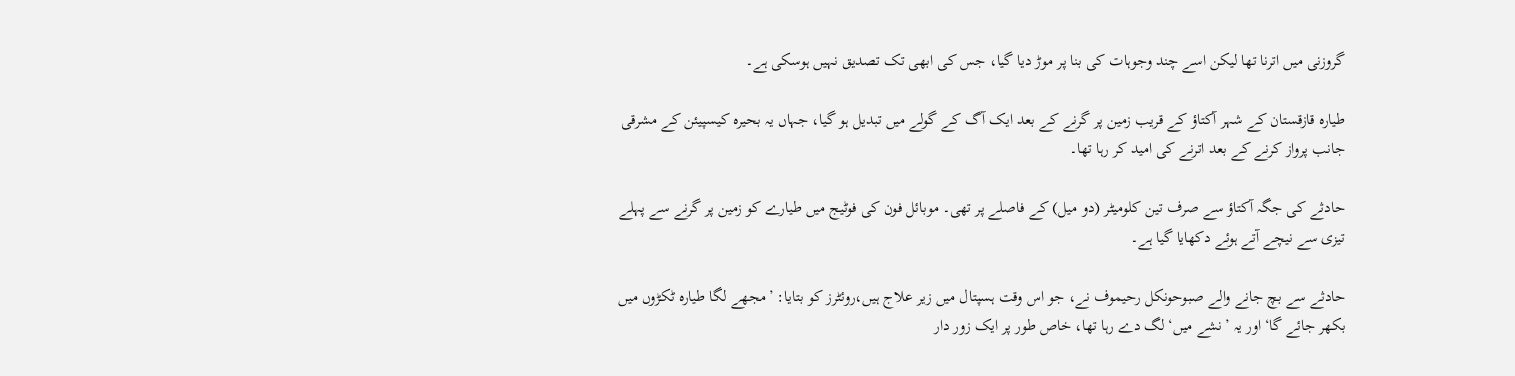گروزنی میں اترنا تھا لیکن اسے چند وجوہات کی بنا پر موڑ دیا گیا، جس کی ابھی تک تصدیق نہیں ہوسکی ہے۔

طیارہ قازقستان کے شہر آکتاؤ کے قریب زمین پر گرنے کے بعد ایک آگ کے گولے میں تبدیل ہو گیا، جہاں یہ بحیرہ کیسپیئن کے مشرقی جانب پرواز کرنے کے بعد اترنے کی امید کر رہا تھا۔

حادثے کی جگہ آکتاؤ سے صرف تین کلومیٹر (دو میل) کے فاصلے پر تھی۔ موبائل فون کی فوٹیج میں طیارے کو زمین پر گرنے سے پہلے تیزی سے نیچے آتے ہوئے دکھایا گیا ہے۔

حادثے سے بچ جانے والے صبوحونکل رحیموف نے، جو اس وقت ہسپتال میں زیر علاج ہیں،روئٹرز کو بتایا: ’مجھے لگا طیارہ ٹکڑوں میں بکھر جائے گا‘ اور یہ ’نشے میں‘ لگ دے رہا تھا، خاص طور پر ایک زور دار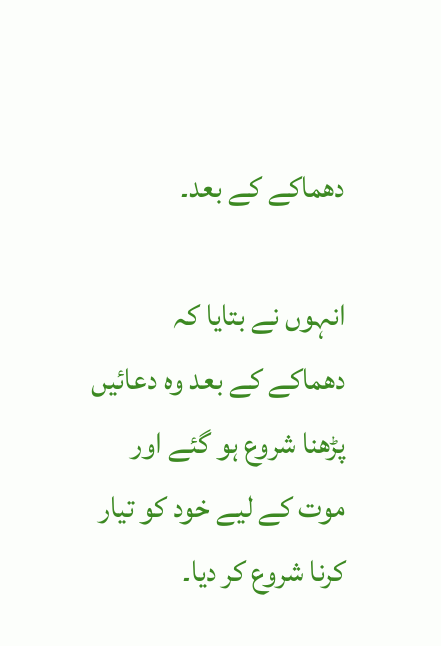دھماکے کے بعد۔

انہوں نے بتایا کہ دھماکے کے بعد وہ دعائیں پڑھنا شروع ہو گئے اور موت کے لیے خود کو تیار کرنا شروع کر دیا۔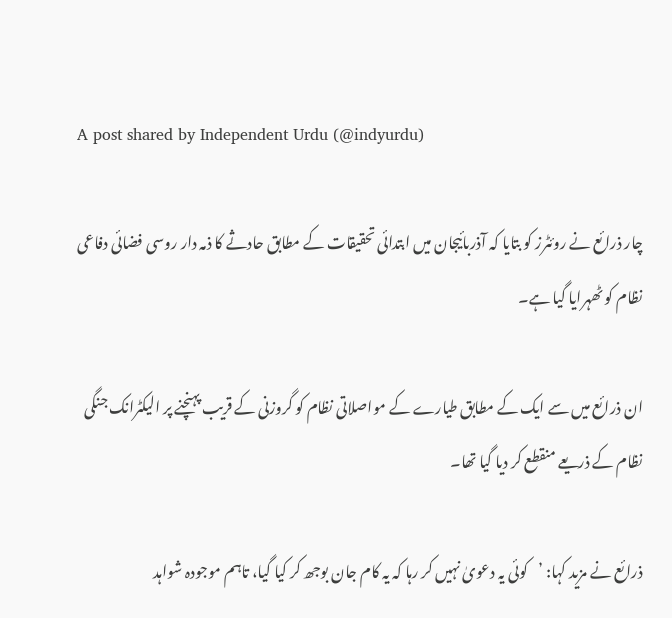A post shared by Independent Urdu (@indyurdu)

چار ذرائع نے روئٹرز کو بتایا کہ آذربائیجان میں ابتدائی تحقیقات کے مطابق حادثے کا ذمہ دار روسی فضائی دفاعی نظام کو ٹھہرایا گیا ہے۔

ان ذرائع میں سے ایک کے مطابق طیارے کے مواصلاتی نظام کو گروزنی کے قریب پہنچنے پر الیکٹرانک جنگی نظام کے ذریعے منقطع کر دیا گیا تھا۔

ذرائع نے مزید کہا: ’کوئی یہ دعویٰ نہیں کر رہا کہ یہ کام جان بوجھ کر کیا گیا، تاہم موجودہ شواہد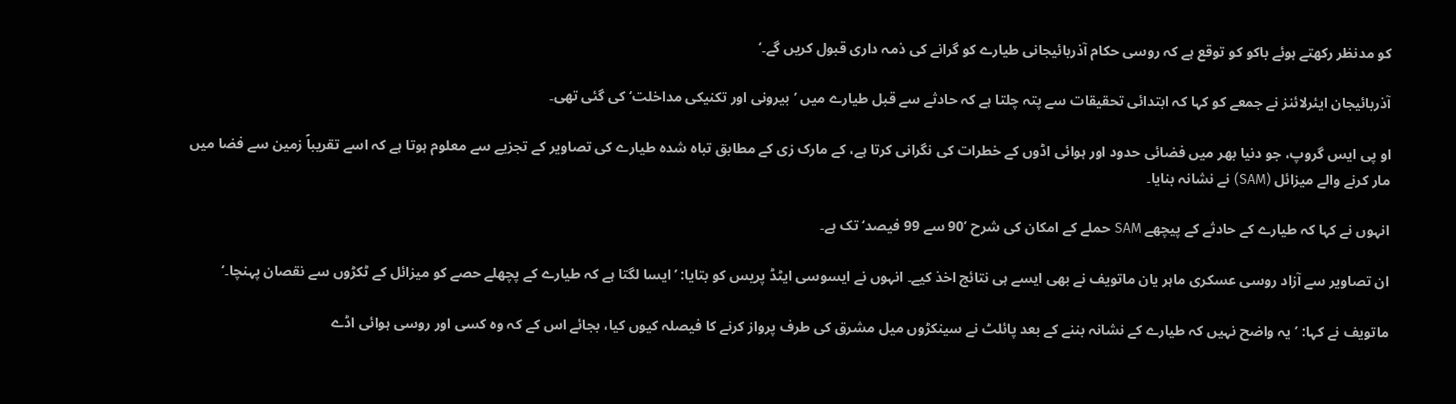کو مدنظر رکھتے ہوئے باکو کو توقع ہے کہ روسی حکام آذربائیجانی طیارے کو گرانے کی ذمہ داری قبول کریں گے۔‘

آذربائیجان ایئرلائنز نے جمعے کو کہا کہ ابتدائی تحقیقات سے پتہ چلتا ہے کہ حادثے سے قبل طیارے میں ’بیرونی اور تکنیکی مداخلت‘ کی گئی تھی۔

او پی ایس گروپ، جو دنیا بھر میں فضائی حدود اور ہوائی اڈوں کے خطرات کی نگرانی کرتا ہے، کے مارک زی کے مطابق تباہ شدہ طیارے کی تصاویر کے تجزیے سے معلوم ہوتا ہے کہ اسے تقریباً زمین سے فضا میں مار کرنے والے میزائل (SAM) نے نشانہ بنایا۔

انہوں نے کہا کہ طیارے کے حادثے کے پیچھے SAM حملے کے امکان کی شرح ’90 سے 99 فیصد‘ تک ہے۔

ان تصاویر سے آزاد روسی عسکری ماہر یان ماتویف نے بھی ایسے ہی نتائج اخذ کیے۔ انہوں نے ایسوسی ایٹڈ پریس کو بتایا: ’ایسا لگتا ہے کہ طیارے کے پچھلے حصے کو میزائل کے ٹکڑوں سے نقصان پہنچا۔‘

ماتویف نے کہا: ’یہ واضح نہیں کہ طیارے کے نشانہ بننے کے بعد پائلٹ نے سینکڑوں میل مشرق کی طرف پرواز کرنے کا فیصلہ کیوں کیا، بجائے اس کے کہ وہ کسی اور روسی ہوائی اڈے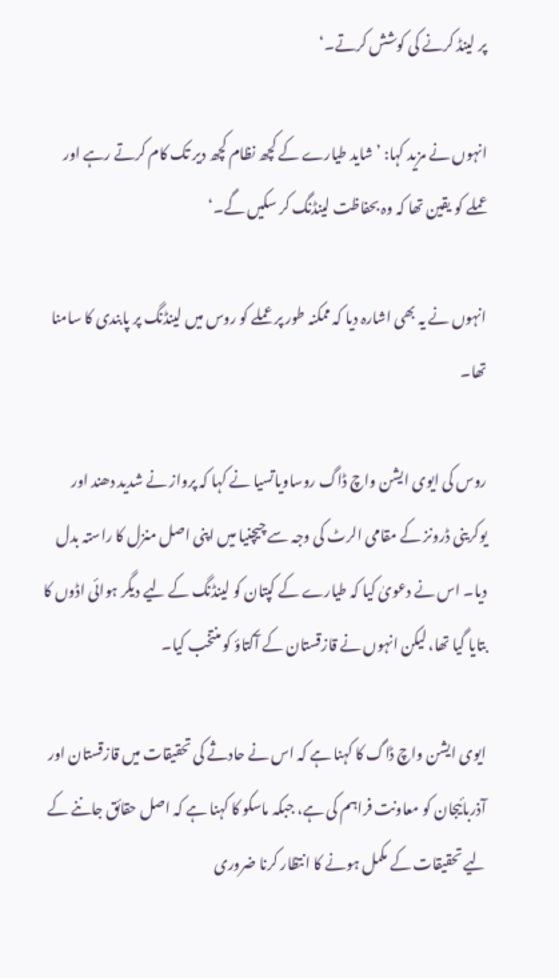پر لینڈ کرنے کی کوشش کرتے۔‘

انہوں نے مزید کہا: ’شاید طیارے کے کچھ نظام کچھ دیر تک کام کرتے رہے اور عملے کو یقین تھا کہ وہ بحفاظت لینڈنگ کر سکیں گے۔‘

انہوں نے یہ بھی اشارہ دیا کہ ممکنہ طور پر عملے کو روس میں لینڈنگ پر پابندی کا سامنا تھا۔

روس کی ایوی ایشن واچ ڈاگ روساویاتسیا نے کہا کہ پرواز نے شدید دھند اور یوکرینی ڈرونز کے مقامی الرٹ کی وجہ سے چیچنیا میں اپنی اصل منزل کا راستہ بدل دیا۔ اس نے دعویٰ کیا کہ طیارے کے کپتان کو لینڈنگ کے لیے دیگر ہوائی اڈوں کا بتایا گیا تھا، لیکن انہوں نے قازقستان کے آکتاؤ کو منتخب کیا۔

ایوی ایشن واچ ڈاگ کا کہنا ہے کہ اس نے حادثے کی تحقیقات میں قازقستان اور آذربائیجان کو معاونت فراہم کی ہے، جبکہ ماسکو کا کہنا ہے کہ اصل حقائق جاننے کے لیے تحقیقات کے مکمل ہونے کا انتظار کرنا ضروری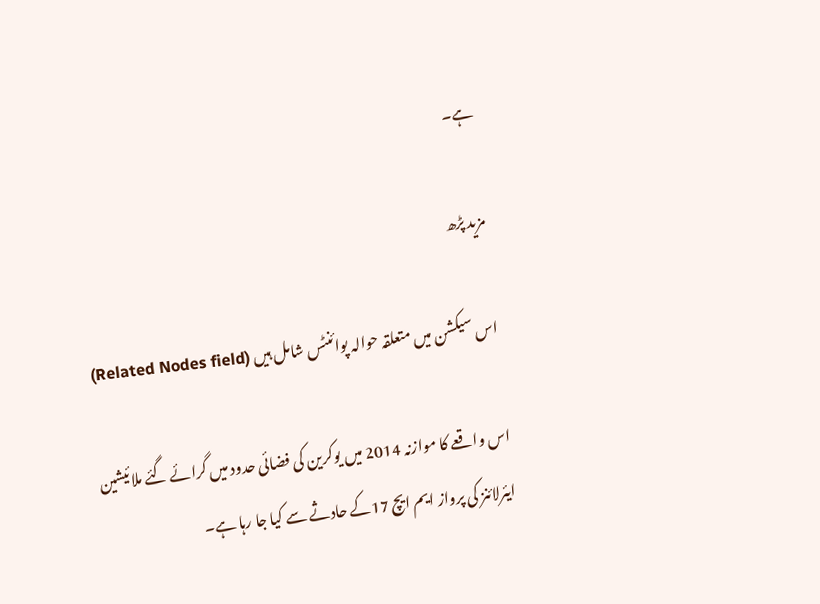ہے۔

مزید پڑھ

اس سیکشن میں متعلقہ حوالہ پوائنٹس شامل ہیں (Related Nodes field)

اس واقعے کا موازنہ 2014 میں یوکرین کی فضائی حدود میں گرائے گئے ملائیشین ایئرلائنز کی پرواز ایم ایچ 17کے حادثے سے کیا جا رہا ہے۔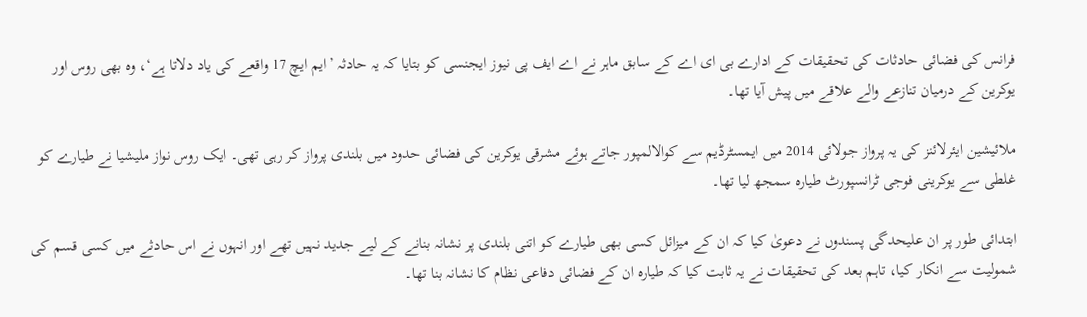فرانس کی فضائی حادثات کی تحقیقات کے ادارے بی ای اے کے سابق ماہر نے اے ایف پی نیوز ایجنسی کو بتایا کہ یہ حادثہ ’ایم ایچ 17 واقعے کی یاد دلاتا ہے‘، وہ بھی روس اور یوکرین کے درمیان تنازعے والے علاقے میں پیش آیا تھا۔

ملائیشین ایئرلائنز کی یہ پرواز جولائی 2014 میں ایمسٹرڈیم سے کوالالمپور جاتے ہوئے مشرقی یوکرین کی فضائی حدود میں بلندی پرواز کر رہی تھی۔ ایک روس نواز ملیشیا نے طیارے کو غلطی سے یوکرینی فوجی ٹرانسپورٹ طیارہ سمجھ لیا تھا۔

ابتدائی طور پر ان علیحدگی پسندوں نے دعویٰ کیا کہ ان کے میزائل کسی بھی طیارے کو اتنی بلندی پر نشانہ بنانے کے لیے جدید نہیں تھے اور انہوں نے اس حادثے میں کسی قسم کی شمولیت سے انکار کیا، تاہم بعد کی تحقیقات نے یہ ثابت کیا کہ طیارہ ان کے فضائی دفاعی نظام کا نشانہ بنا تھا۔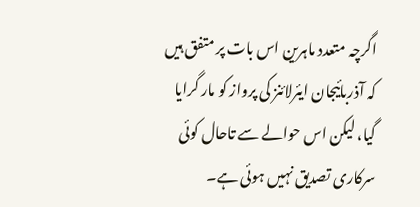اگرچہ متعدد ماہرین اس بات پر متفق ہیں کہ آذربائیجان ایئرلائنز کی پرواز کو مار گرایا گیا، لیکن اس حوالے سے تاحال کوئی سرکاری تصدیق نہیں ہوئی ہے۔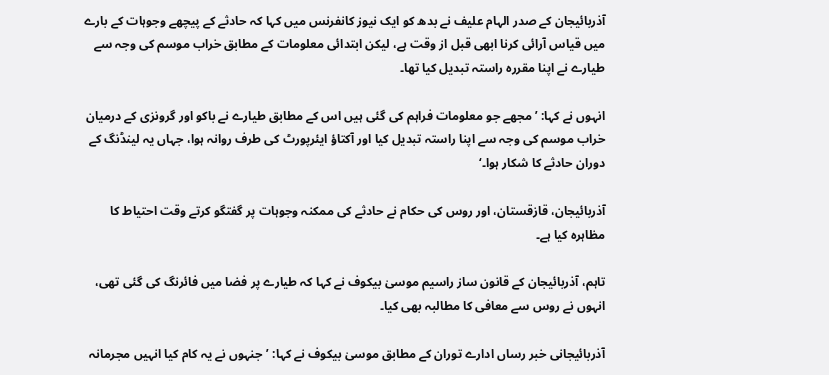آذربائیجان کے صدر الہام علیف نے بدھ کو ایک نیوز کانفرنس میں کہا کہ حادثے کے پیچھے وجوہات کے بارے میں قیاس آرائی کرنا ابھی قبل از وقت ہے، لیکن ابتدائی معلومات کے مطابق خراب موسم کی وجہ سے طیارے نے اپنا مقررہ راستہ تبدیل کیا تھا۔

انہوں نے کہا: ’مجھے جو معلومات فراہم کی گئی ہیں اس کے مطابق طیارے نے باکو اور گرونزی کے درمیان خراب موسم کی وجہ سے اپنا راستہ تبدیل کیا اور آکتاؤ ایئرپورٹ کی طرف روانہ ہوا، جہاں یہ لینڈنگ کے دوران حادثے کا شکار ہوا۔‘

آذربائیجان، قازقستان، اور روس کی حکام نے حادثے کی ممکنہ وجوہات پر گفتگو کرتے وقت احتیاط کا مظاہرہ کیا ہے۔

تاہم، آذربائیجان کے قانون ساز راسیم موسیٰ بیکوف نے کہا کہ طیارے پر فضا میں فائرنگ کی گئی تھی، انہوں نے روس سے معافی کا مطالبہ بھی کیا۔

آذربائیجانی خبر رساں ادارے توران کے مطابق موسیٰ بیکوف نے کہا: ’جنہوں نے یہ کام کیا انہیں مجرمانہ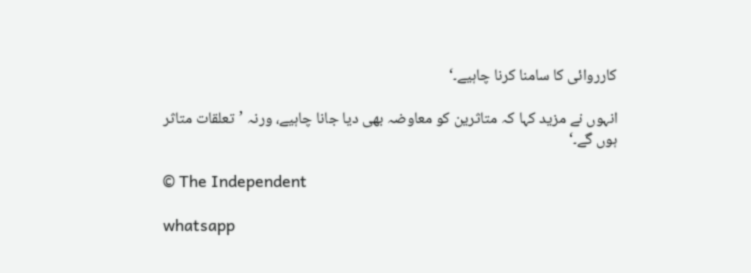کارروائی کا سامنا کرنا چاہیے۔‘

انہوں نے مزید کہا کہ متاثرین کو معاوضہ بھی دیا جانا چاہیے، ورنہ ’تعلقات متاثر ہوں گے۔‘

© The Independent

whatsapp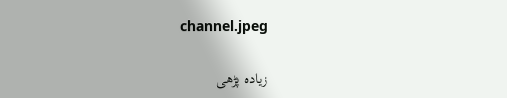channel.jpeg

زیادہ پڑھی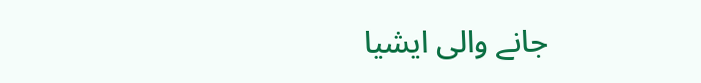جانے والی ایشیا